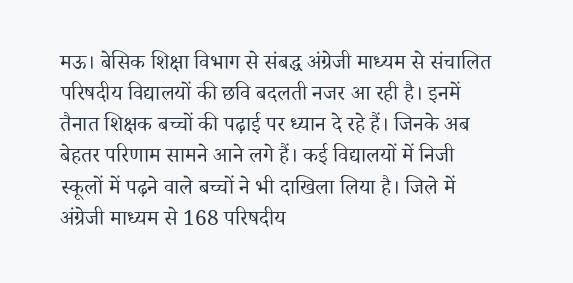मऊ। बेसिक शिक्षा विभाग से संबद्ध अंग्रेजी माध्यम से संचालित परिषदीय विद्यालयों की छवि बदलती नजर आ रही है। इनमें तैनात शिक्षक बच्चों की पढ़ाई पर ध्यान दे रहे हैं। जिनके अब बेहतर परिणाम सामने आने लगे हैं। कई विद्यालयों में निजी स्कूलों में पढ़ने वाले बच्चों ने भी दाखिला लिया है। जिले में अंग्रेजी माध्यम से 168 परिषदीय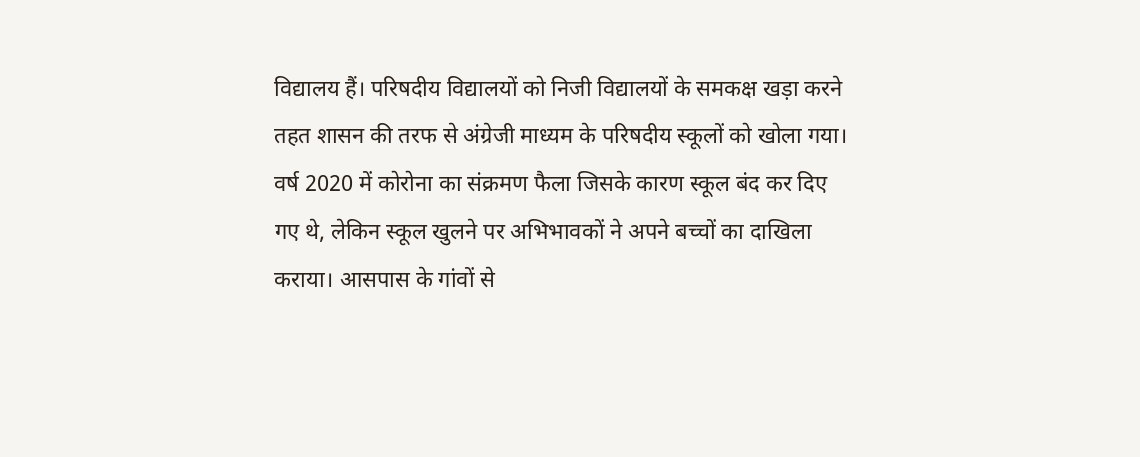विद्यालय हैं। परिषदीय विद्यालयों को निजी विद्यालयों के समकक्ष खड़ा करने तहत शासन की तरफ से अंग्रेजी माध्यम के परिषदीय स्कूलों को खोला गया।
वर्ष 2020 में कोरोना का संक्रमण फैला जिसके कारण स्कूल बंद कर दिए गए थे, लेकिन स्कूल खुलने पर अभिभावकों ने अपने बच्चों का दाखिला कराया। आसपास के गांवों से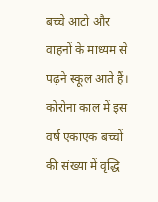बच्चे आटो और वाहनों के माध्यम से पढ़ने स्कूल आते हैं। कोरोना काल में इस वर्ष एकाएक बच्चों की संख्या में वृद्धि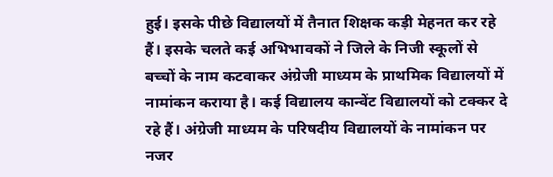हुई। इसके पीछे विद्यालयों में तैनात शिक्षक कड़ी मेहनत कर रहे हैं। इसके चलते कई अभिभावकों ने जिले के निजी स्कूलों से बच्चों के नाम कटवाकर अंग्रेजी माध्यम के प्राथमिक विद्यालयों में नामांकन कराया है। कई विद्यालय कान्वेंट विद्यालयों को टक्कर दे रहे हैं। अंग्रेजी माध्यम के परिषदीय विद्यालयों के नामांकन पर नजर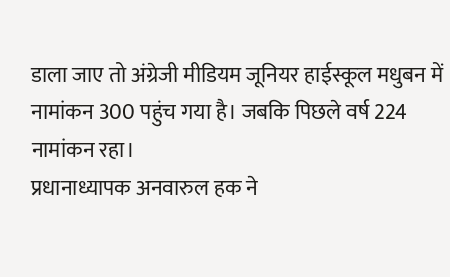डाला जाए तो अंग्रेजी मीडियम जूनियर हाईस्कूल मधुबन में नामांकन 300 पहुंच गया है। जबकि पिछले वर्ष 224 नामांकन रहा।
प्रधानाध्यापक अनवारुल हक ने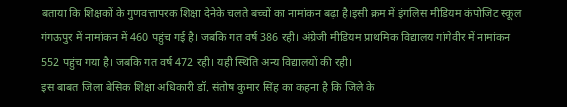बताया कि शिक्षकों के गुणवत्तापरक शिक्षा देनेके चलते बच्चों का नामांकन बढ़ा है।इसी क्रम में इंगलिस मीडियम कंपोजिट स्कूल गंगऊपुर में नामांकन में 460 पहुंच गई है। जबकि गत वर्ष 386 रही। अंग्रेजी मीडियम प्राथमिक विद्यालय गांगेवीर में नामांकन 552 पहुंच गया है। जबकि गत वर्ष 472 रही। यही स्थिति अन्य विद्यालयों की रही।
इस बाबत जिला बेसिक शिक्षा अधिकारी डॉ. संतोष कुमार सिंह का कहना है कि जिले के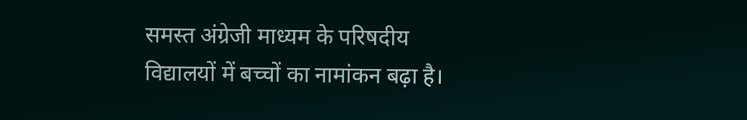समस्त अंग्रेजी माध्यम के परिषदीय विद्यालयों में बच्चों का नामांकन बढ़ा है।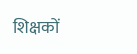शिक्षकों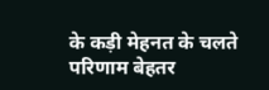के कड़ी मेहनत के चलते परिणाम बेहतर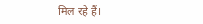मिल रहे हैं।